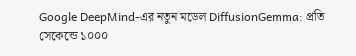Google DeepMind-এর নতুন মডেল DiffusionGemma: প্রতি সেকেন্ডে ১০০০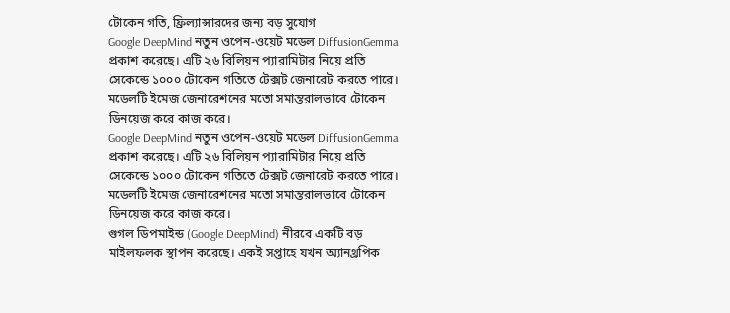টোকেন গতি, ফ্রিল্যান্সারদের জন্য বড় সুযোগ
Google DeepMind নতুন ওপেন-ওয়েট মডেল DiffusionGemma প্রকাশ করেছে। এটি ২৬ বিলিয়ন প্যারামিটার নিয়ে প্রতি সেকেন্ডে ১০০০ টোকেন গতিতে টেক্সট জেনারেট করতে পারে। মডেলটি ইমেজ জেনারেশনের মতো সমান্তরালভাবে টোকেন ডিনয়েজ করে কাজ করে।
Google DeepMind নতুন ওপেন-ওয়েট মডেল DiffusionGemma প্রকাশ করেছে। এটি ২৬ বিলিয়ন প্যারামিটার নিয়ে প্রতি সেকেন্ডে ১০০০ টোকেন গতিতে টেক্সট জেনারেট করতে পারে। মডেলটি ইমেজ জেনারেশনের মতো সমান্তরালভাবে টোকেন ডিনয়েজ করে কাজ করে।
গুগল ডিপমাইন্ড (Google DeepMind) নীরবে একটি বড় মাইলফলক স্থাপন করেছে। একই সপ্তাহে যখন অ্যানথ্রপিক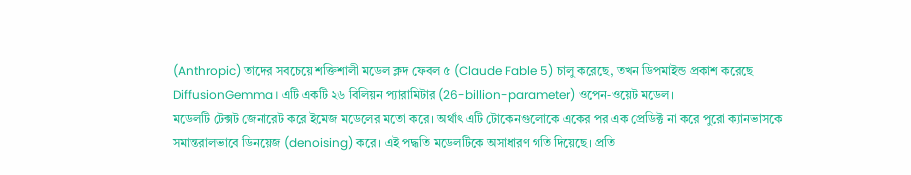(Anthropic) তাদের সবচেয়ে শক্তিশালী মডেল ক্লদ ফেবল ৫ (Claude Fable 5) চালু করেছে, তখন ডিপমাইন্ড প্রকাশ করেছে DiffusionGemma। এটি একটি ২৬ বিলিয়ন প্যারামিটার (26-billion-parameter) ওপেন-ওয়েট মডেল।
মডেলটি টেক্সট জেনারেট করে ইমেজ মডেলের মতো করে। অর্থাৎ এটি টোকেনগুলোকে একের পর এক প্রেডিক্ট না করে পুরো ক্যানভাসকে সমান্তরালভাবে ডিনয়েজ (denoising) করে। এই পদ্ধতি মডেলটিকে অসাধারণ গতি দিয়েছে। প্রতি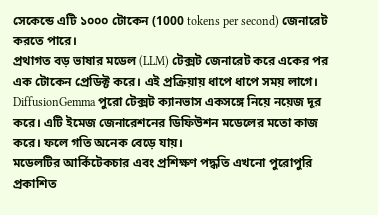সেকেন্ডে এটি ১০০০ টোকেন (1000 tokens per second) জেনারেট করতে পারে।
প্রথাগত বড় ভাষার মডেল (LLM) টেক্সট জেনারেট করে একের পর এক টোকেন প্রেডিক্ট করে। এই প্রক্রিয়ায় ধাপে ধাপে সময় লাগে। DiffusionGemma পুরো টেক্সট ক্যানভাস একসঙ্গে নিয়ে নয়েজ দূর করে। এটি ইমেজ জেনারেশনের ডিফিউশন মডেলের মতো কাজ করে। ফলে গতি অনেক বেড়ে যায়।
মডেলটির আর্কিটেকচার এবং প্রশিক্ষণ পদ্ধতি এখনো পুরোপুরি প্রকাশিত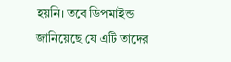হয়নি। তবে ডিপমাইন্ড জানিয়েছে যে এটি তাদের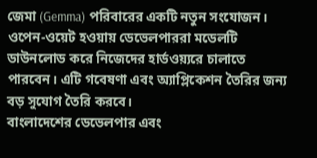জেমা (Gemma) পরিবারের একটি নতুন সংযোজন। ওপেন-ওয়েট হওয়ায় ডেভেলপাররা মডেলটি ডাউনলোড করে নিজেদের হার্ডওয়্যরে চালাতে পারবেন। এটি গবেষণা এবং অ্যাপ্লিকেশন তৈরির জন্য বড় সুযোগ তৈরি করবে।
বাংলাদেশের ডেভেলপার এবং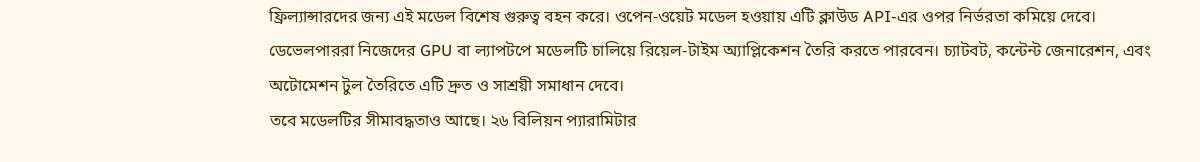ফ্রিল্যান্সারদের জন্য এই মডেল বিশেষ গুরুত্ব বহন করে। ওপেন-ওয়েট মডেল হওয়ায় এটি ক্লাউড API-এর ওপর নির্ভরতা কমিয়ে দেবে। ডেভেলপাররা নিজেদের GPU বা ল্যাপটপে মডেলটি চালিয়ে রিয়েল-টাইম অ্যাপ্লিকেশন তৈরি করতে পারবেন। চ্যাটবট, কন্টেন্ট জেনারেশন, এবং অটোমেশন টুল তৈরিতে এটি দ্রুত ও সাশ্রয়ী সমাধান দেবে।
তবে মডেলটির সীমাবদ্ধতাও আছে। ২৬ বিলিয়ন প্যারামিটার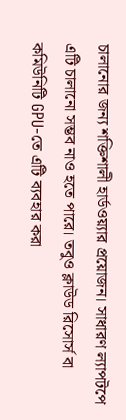চালানোর জন্য শক্তিশালী হার্ডওয়্যার প্রয়োজন। সাধারণ ল্যাপটপে এটি চালানো সম্ভব নাও হতে পারে। তবুও ক্লাউড রিসোর্স বা কমিউনিটি GPU-তে এটি ব্যবহার করা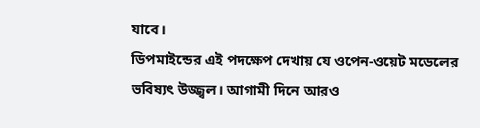যাবে।
ডিপমাইন্ডের এই পদক্ষেপ দেখায় যে ওপেন-ওয়েট মডেলের ভবিষ্যৎ উজ্জ্বল। আগামী দিনে আরও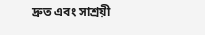দ্রুত এবং সাশ্রয়ী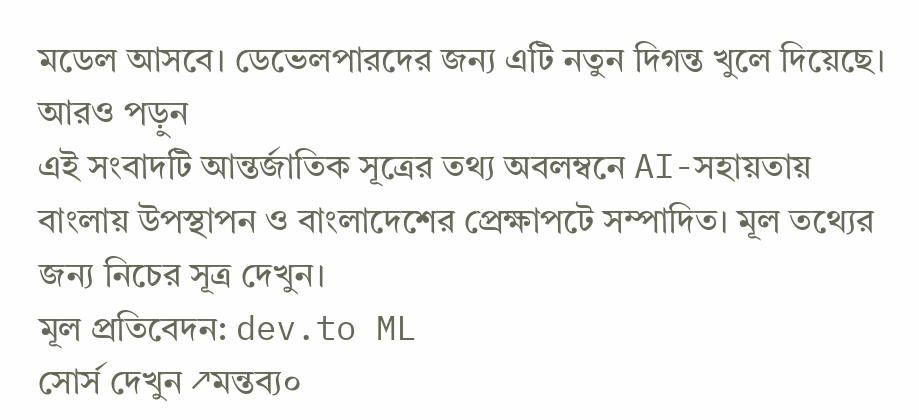মডেল আসবে। ডেভেলপারদের জন্য এটি নতুন দিগন্ত খুলে দিয়েছে।
আরও পড়ুন
এই সংবাদটি আন্তর্জাতিক সূত্রের তথ্য অবলম্বনে AI-সহায়তায় বাংলায় উপস্থাপন ও বাংলাদেশের প্রেক্ষাপটে সম্পাদিত। মূল তথ্যের জন্য নিচের সূত্র দেখুন।
মূল প্রতিবেদন: dev.to ML
সোর্স দেখুন ↗মন্তব্য০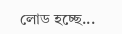লোড হচ্ছে...